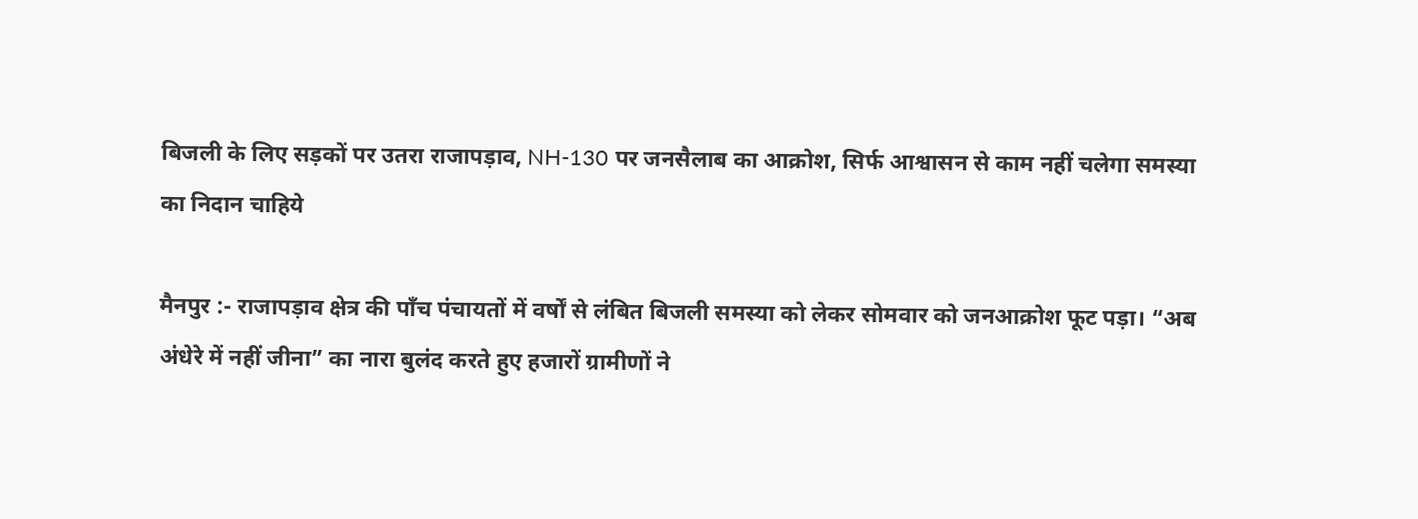बिजली के लिए सड़कों पर उतरा राजापड़ाव, NH-130 पर जनसैलाब का आक्रोश, सिर्फ आश्वासन से काम नहीं चलेगा समस्या का निदान चाहिये

मैनपुर :- राजापड़ाव क्षेत्र की पाँच पंचायतों में वर्षों से लंबित बिजली समस्या को लेकर सोमवार को जनआक्रोश फूट पड़ा। “अब अंधेरे में नहीं जीना” का नारा बुलंद करते हुए हजारों ग्रामीणों ने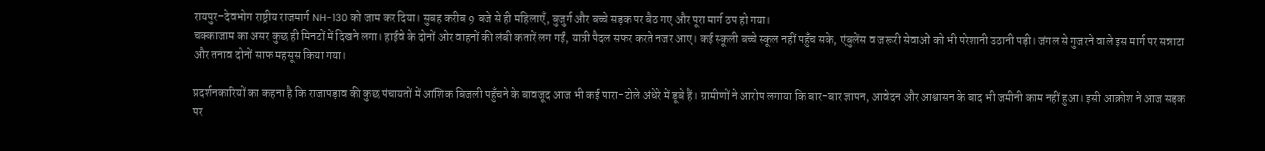रायपुर–देवभोग राष्ट्रीय राजमार्ग NH-130 को जाम कर दिया। सुबह करीब 9 बजे से ही महिलाएँ, बुजुर्ग और बच्चे सड़क पर बैठ गए और पूरा मार्ग ठप हो गया।
चक्काजाम का असर कुछ ही मिनटों में दिखने लगा। हाईवे के दोनों ओर वाहनों की लंबी कतारें लग गईं, यात्री पैदल सफर करते नजर आए। कई स्कूली बच्चे स्कूल नहीं पहुँच सके, एंबुलेंस व जरूरी सेवाओं को भी परेशानी उठानी पड़ी। जंगल से गुजरने वाले इस मार्ग पर सन्नाटा और तनाव दोनों साफ महसूस किया गया।

प्रदर्शनकारियों का कहना है कि राजापड़ाव की कुछ पंचायतों में आंशिक बिजली पहुँचने के बावजूद आज भी कई पारा-टोले अंधेरे में डूबे हैं। ग्रामीणों ने आरोप लगाया कि बार-बार ज्ञापन, आवेदन और आश्वासन के बाद भी जमीनी काम नहीं हुआ। इसी आक्रोश ने आज सड़क पर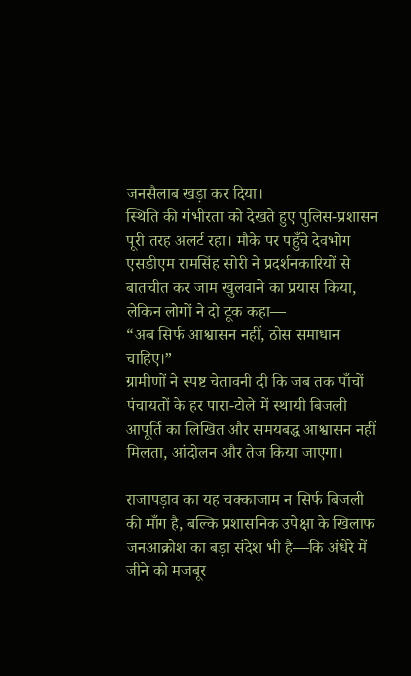जनसैलाब खड़ा कर दिया।
स्थिति की गंभीरता को देखते हुए पुलिस-प्रशासन पूरी तरह अलर्ट रहा। मौके पर पहुँचे देवभोग एसडीएम रामसिंह सोरी ने प्रदर्शनकारियों से बातचीत कर जाम खुलवाने का प्रयास किया, लेकिन लोगों ने दो टूक कहा—
“अब सिर्फ आश्वासन नहीं, ठोस समाधान चाहिए।”
ग्रामीणों ने स्पष्ट चेतावनी दी कि जब तक पाँचों पंचायतों के हर पारा-टोले में स्थायी बिजली आपूर्ति का लिखित और समयबद्ध आश्वासन नहीं मिलता, आंदोलन और तेज किया जाएगा।

राजापड़ाव का यह चक्काजाम न सिर्फ बिजली की माँग है, बल्कि प्रशासनिक उपेक्षा के खिलाफ जनआक्रोश का बड़ा संदेश भी है—कि अंधेरे में जीने को मजबूर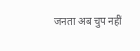जनता अब चुप नहीं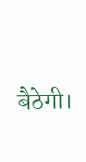बैठेगी।